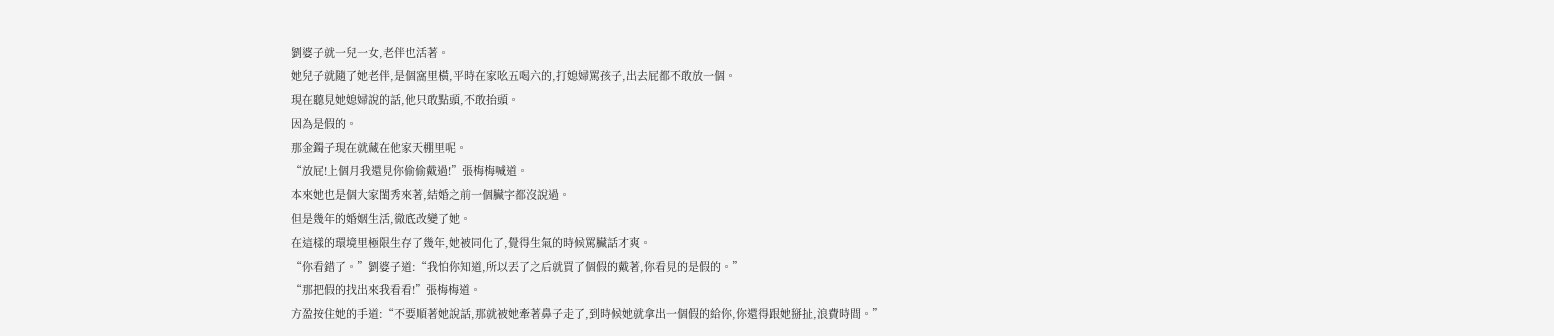劉婆子就一兒一女,老伴也活著。
她兒子就隨了她老伴,是個窩里橫,平時在家吆五喝六的,打媳婦罵孩子,出去屁都不敢放一個。
現在聽見她媳婦說的話,他只敢點頭,不敢抬頭。
因為是假的。
那金鐲子現在就藏在他家天棚里呢。
“放屁!上個月我還見你偷偷戴過!”張梅梅喊道。
本來她也是個大家閨秀來著,結婚之前一個臟字都沒說過。
但是幾年的婚姻生活,徹底改變了她。
在這樣的環境里極限生存了幾年,她被同化了,覺得生氣的時候罵臟話才爽。
“你看錯了。”劉婆子道:“我怕你知道,所以丟了之后就買了個假的戴著,你看見的是假的。”
“那把假的找出來我看看!”張梅梅道。
方盈按住她的手道:“不要順著她說話,那就被她牽著鼻子走了,到時候她就拿出一個假的給你,你還得跟她掰扯,浪費時間。”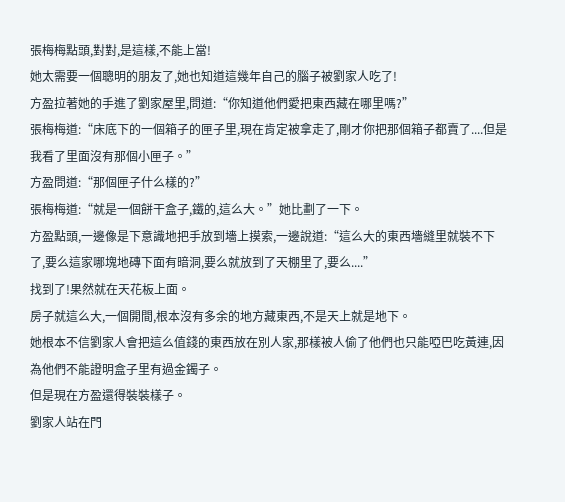張梅梅點頭,對對,是這樣,不能上當!
她太需要一個聰明的朋友了,她也知道這幾年自己的腦子被劉家人吃了!
方盈拉著她的手進了劉家屋里,問道:“你知道他們愛把東西藏在哪里嗎?”
張梅梅道:“床底下的一個箱子的匣子里,現在肯定被拿走了,剛才你把那個箱子都賣了....但是我看了里面沒有那個小匣子。”
方盈問道:“那個匣子什么樣的?”
張梅梅道:“就是一個餅干盒子,鐵的,這么大。”她比劃了一下。
方盈點頭,一邊像是下意識地把手放到墻上摸索,一邊說道:“這么大的東西墻縫里就裝不下了,要么這家哪塊地磚下面有暗洞,要么就放到了天棚里了,要么....”
找到了!果然就在天花板上面。
房子就這么大,一個開間,根本沒有多余的地方藏東西,不是天上就是地下。
她根本不信劉家人會把這么值錢的東西放在別人家,那樣被人偷了他們也只能啞巴吃黃連,因為他們不能證明盒子里有過金鐲子。
但是現在方盈還得裝裝樣子。
劉家人站在門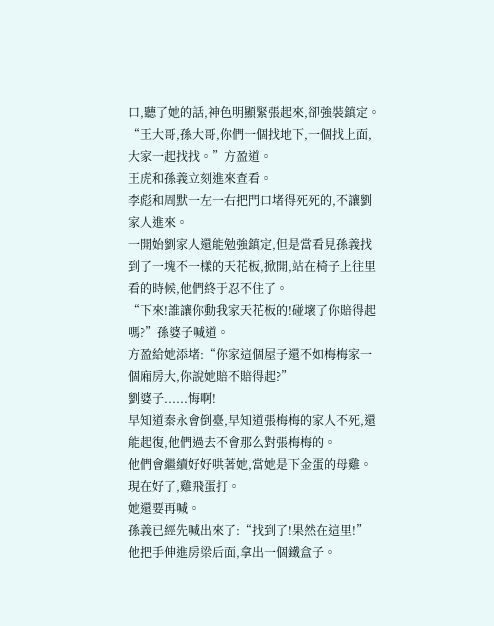口,聽了她的話,神色明顯緊張起來,卻強裝鎮定。
“王大哥,孫大哥,你們一個找地下,一個找上面,大家一起找找。”方盈道。
王虎和孫義立刻進來查看。
李彪和周默一左一右把門口堵得死死的,不讓劉家人進來。
一開始劉家人還能勉強鎮定,但是當看見孫義找到了一塊不一樣的天花板,掀開,站在椅子上往里看的時候,他們終于忍不住了。
“下來!誰讓你動我家天花板的!碰壞了你賠得起嗎?”孫婆子喊道。
方盈給她添堵:“你家這個屋子還不如梅梅家一個廂房大,你說她賠不賠得起?”
劉婆子......悔啊!
早知道秦永會倒臺,早知道張梅梅的家人不死,還能起復,他們過去不會那么對張梅梅的。
他們會繼續好好哄著她,當她是下金蛋的母雞。現在好了,雞飛蛋打。
她還要再喊。
孫義已經先喊出來了:“找到了!果然在這里!”
他把手伸進房梁后面,拿出一個鐵盒子。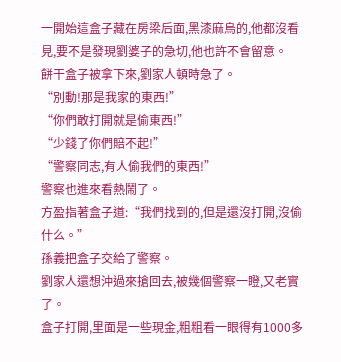一開始這盒子藏在房梁后面,黑漆麻烏的,他都沒看見,要不是發現劉婆子的急切,他也許不會留意。
餅干盒子被拿下來,劉家人頓時急了。
“別動!那是我家的東西!”
“你們敢打開就是偷東西!”
“少錢了你們賠不起!”
“警察同志,有人偷我們的東西!”
警察也進來看熱鬧了。
方盈指著盒子道:“我們找到的,但是還沒打開,沒偷什么。”
孫義把盒子交給了警察。
劉家人還想沖過來搶回去,被幾個警察一瞪,又老實了。
盒子打開,里面是一些現金,粗粗看一眼得有1000多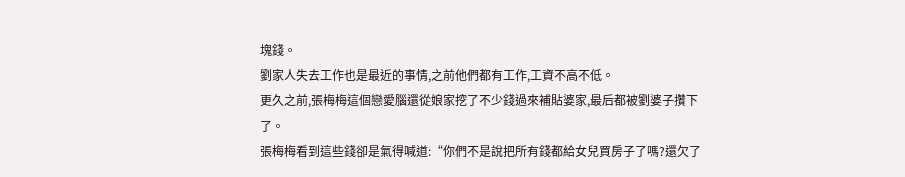塊錢。
劉家人失去工作也是最近的事情,之前他們都有工作,工資不高不低。
更久之前,張梅梅這個戀愛腦還從娘家挖了不少錢過來補貼婆家,最后都被劉婆子攢下了。
張梅梅看到這些錢卻是氣得喊道:“你們不是說把所有錢都給女兒買房子了嗎?還欠了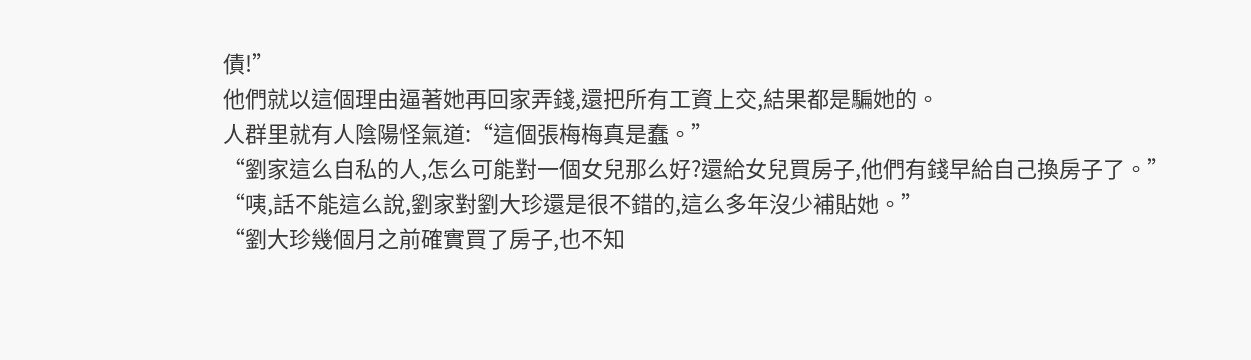債!”
他們就以這個理由逼著她再回家弄錢,還把所有工資上交,結果都是騙她的。
人群里就有人陰陽怪氣道:“這個張梅梅真是蠢。”
“劉家這么自私的人,怎么可能對一個女兒那么好?還給女兒買房子,他們有錢早給自己換房子了。”
“咦,話不能這么說,劉家對劉大珍還是很不錯的,這么多年沒少補貼她。”
“劉大珍幾個月之前確實買了房子,也不知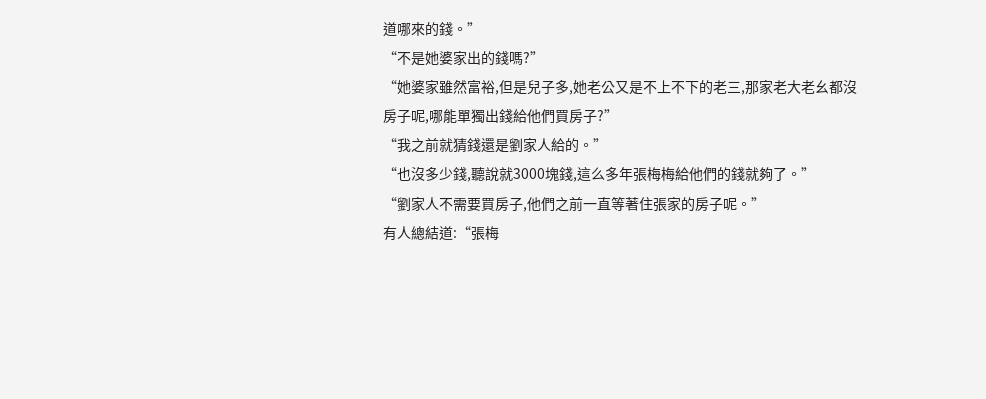道哪來的錢。”
“不是她婆家出的錢嗎?”
“她婆家雖然富裕,但是兒子多,她老公又是不上不下的老三,那家老大老幺都沒房子呢,哪能單獨出錢給他們買房子?”
“我之前就猜錢還是劉家人給的。”
“也沒多少錢,聽說就3000塊錢,這么多年張梅梅給他們的錢就夠了。”
“劉家人不需要買房子,他們之前一直等著住張家的房子呢。”
有人總結道:“張梅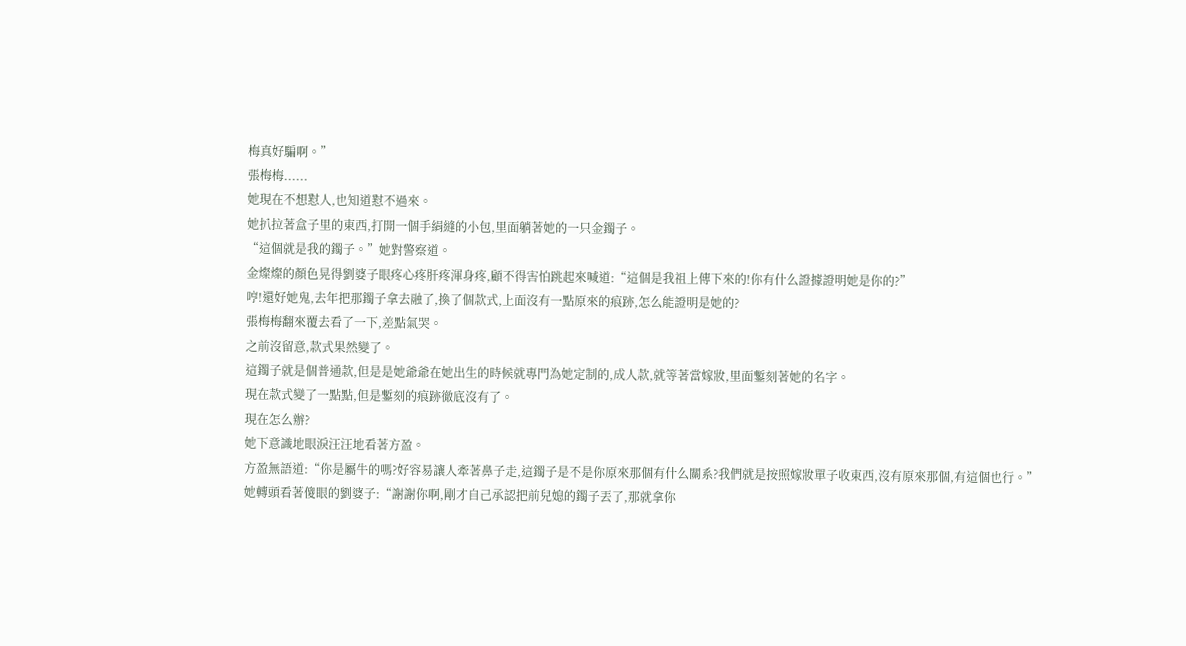梅真好騙啊。”
張梅梅......
她現在不想懟人,也知道懟不過來。
她扒拉著盒子里的東西,打開一個手絹縫的小包,里面躺著她的一只金鐲子。
“這個就是我的鐲子。”她對警察道。
金燦燦的顏色晃得劉婆子眼疼心疼肝疼渾身疼,顧不得害怕跳起來喊道:“這個是我祖上傳下來的!你有什么證據證明她是你的?”
哼!還好她鬼,去年把那鐲子拿去融了,換了個款式,上面沒有一點原來的痕跡,怎么能證明是她的?
張梅梅翻來覆去看了一下,差點氣哭。
之前沒留意,款式果然變了。
這鐲子就是個普通款,但是是她爺爺在她出生的時候就專門為她定制的,成人款,就等著當嫁妝,里面鏨刻著她的名字。
現在款式變了一點點,但是鏨刻的痕跡徹底沒有了。
現在怎么辦?
她下意識地眼淚汪汪地看著方盈。
方盈無語道:“你是屬牛的嗎?好容易讓人牽著鼻子走,這鐲子是不是你原來那個有什么關系?我們就是按照嫁妝單子收東西,沒有原來那個,有這個也行。”
她轉頭看著傻眼的劉婆子:“謝謝你啊,剛才自己承認把前兒媳的鐲子丟了,那就拿你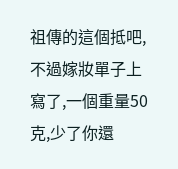祖傳的這個抵吧,不過嫁妝單子上寫了,一個重量50克,少了你還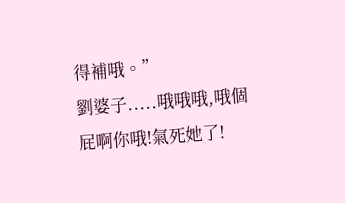得補哦。”
劉婆子.....哦哦哦,哦個屁啊你哦!氣死她了!